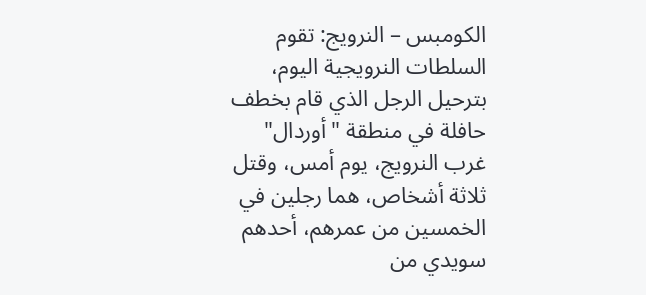الكومبس – النرويج: تقوم السلطات النرويجية اليوم، بترحيل الرجل الذي قام بخطف حافلة في منطقة "أوردال" غرب النرويج، يوم أمس، وقتل ثلاثة أشخاص، هما رجلين في الخمسين من عمرهم، أحدهم سويدي من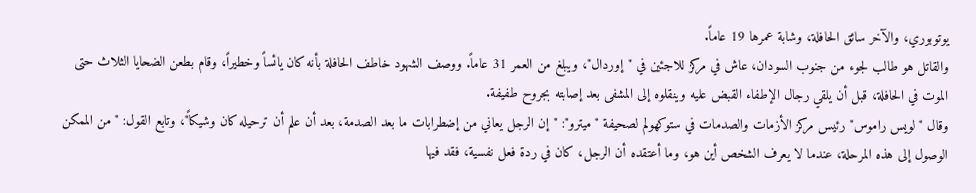يوتوبوري، والآخر سائق الحافلة، وشابة عمرها 19 عاماً.
والقاتل هو طالب لجوء من جنوب السودان، عاش في مركز للاجئين في "إوردال"، ويبلغ من العمر 31 عاماً. ووصف الشهود خاطف الحافلة بأنه كان يائساً وخطيراً، وقام بطعن الضحايا الثلاث حتى الموت في الحافلة، قبل أن يلقي رجال الإطفاء القبض عليه وينقلوه إلى المشفى بعد إصابته بجروح طفيفة.
وقال "لويس راموس" رئيس مركز الأزمات والصدمات في ستوكهولم لصحيفة "ميترو": "إن الرجل يعاني من إضطرابات ما بعد الصدمة، بعد أن علم أن ترحيله كان وشيكاً"، وتابع القول: "من الممكن الوصول إلى هذه المرحلة، عندما لا يعرف الشخص أين هو، وما أعتقده أن الرجل، كان في ردة فعل نفسية، فقد فيها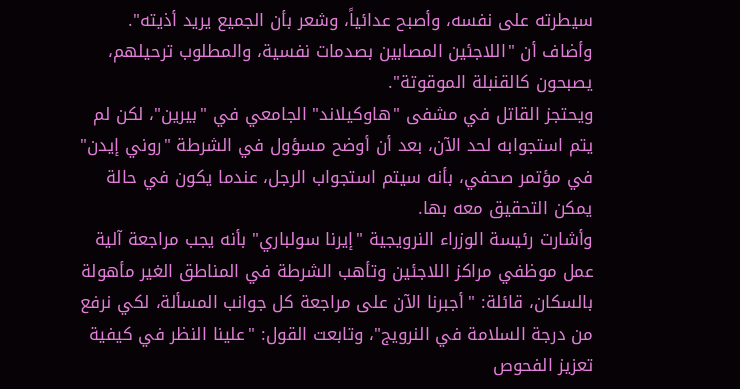سيطرته على نفسه، وأصبح عدائياً، وشعر بأن الجميع يريد أذيته".
وأضاف أن "اللاجئين المصابين بصدمات نفسية، والمطلوب ترحيلهم، يصبحون كالقنبلة الموقوتة".
ويحتجز القاتل في مشفى "هاوكيلاند" الجامعي في "بيرين"، لكن لم يتم استجوابه لحد الآن، بعد أن أوضح مسؤول في الشرطة "روني إيدن" في مؤتمر صحفي، بأنه سيتم استجواب الرجل، عندما يكون في حالة يمكن التحقيق معه بها.
وأشارت رئيسة الوزراء النرويجية "إيرنا سولباري" بأنه يجب مراجعة آلية عمل موظفي مراكز اللاجئين وتأهب الشرطة في المناطق الغير مأهولة بالسكان، قائلة: "أجبرنا الآن على مراجعة كل جوانب المسألة، لكي نرفع من درجة السلامة في النرويج"، وتابعت القول: "علينا النظر في كيفية تعزيز الفحوص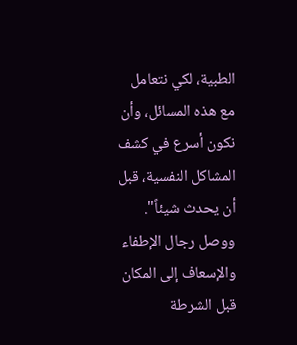الطبية، لكي نتعامل مع هذه المسائل، وأن نكون أسرع في كشف المشاكل النفسية، قبل أن يحدث شيئاً".
ووصل رجال الإطفاء والإسعاف إلى المكان قبل الشرطة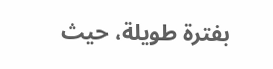بفترة طويلة، حيث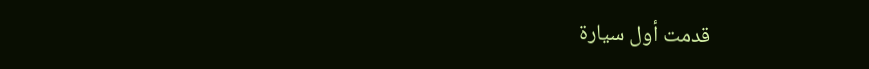قدمت أول سيارة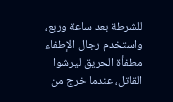للشرطة بعد ساعة وربع، واستخدم رجال الإطفاء مطفأة الحريق ليرشوا القاتل، عندما خرج من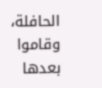الحافلة، وقاموا بعدها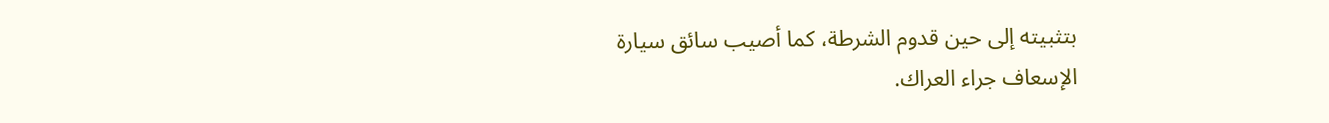بتثبيته إلى حين قدوم الشرطة، كما أصيب سائق سيارة الإسعاف جراء العراك.